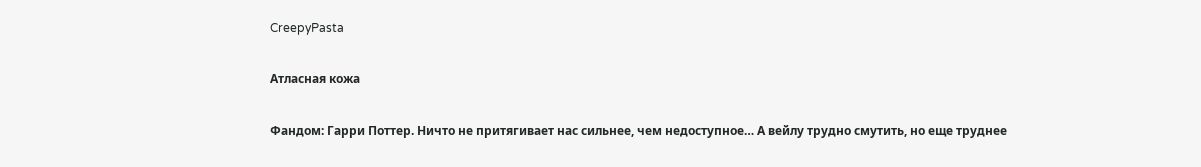CreepyPasta

Атласная кожа

Фандом: Гарри Поттер. Ничто не притягивает нас сильнее, чем недоступное… А вейлу трудно смутить, но еще труднее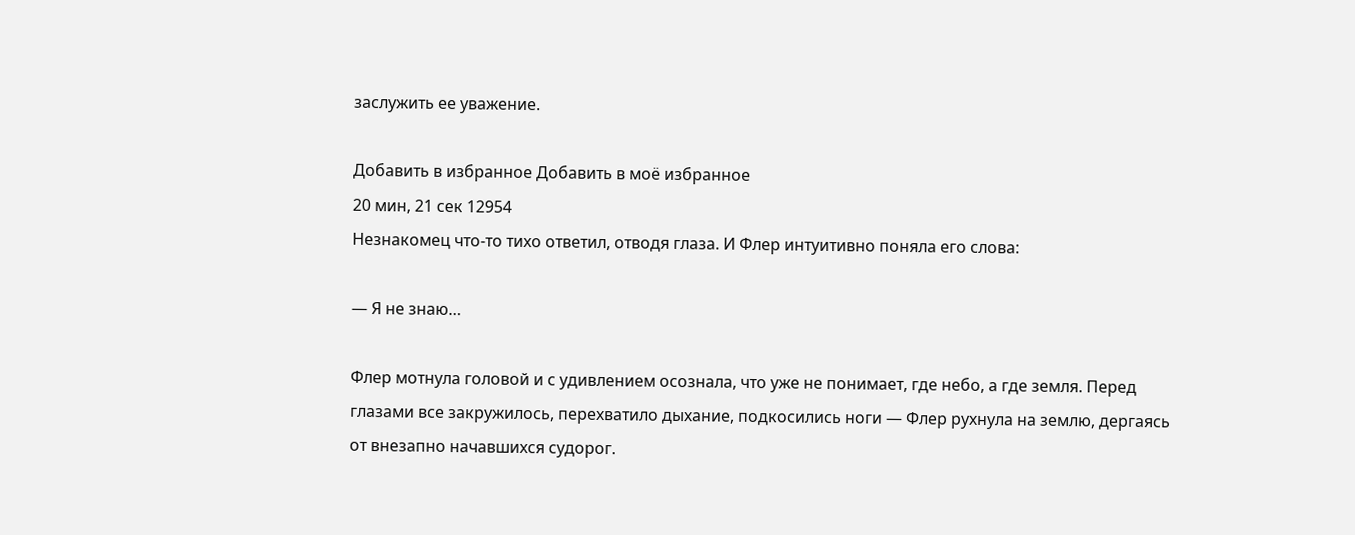заслужить ее уважение.

Добавить в избранное Добавить в моё избранное
20 мин, 21 сек 12954
Незнакомец что-то тихо ответил, отводя глаза. И Флер интуитивно поняла его слова:

— Я не знаю…

Флер мотнула головой и с удивлением осознала, что уже не понимает, где небо, а где земля. Перед глазами все закружилось, перехватило дыхание, подкосились ноги — Флер рухнула на землю, дергаясь от внезапно начавшихся судорог.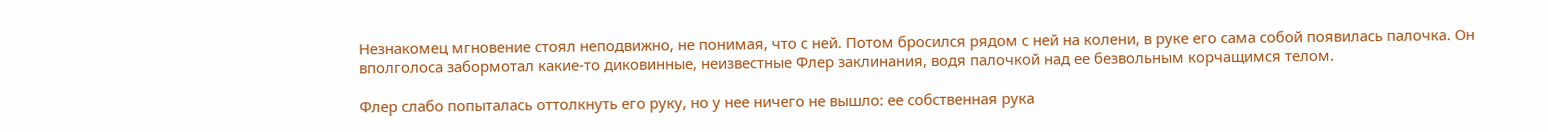Незнакомец мгновение стоял неподвижно, не понимая, что с ней. Потом бросился рядом с ней на колени, в руке его сама собой появилась палочка. Он вполголоса забормотал какие-то диковинные, неизвестные Флер заклинания, водя палочкой над ее безвольным корчащимся телом.

Флер слабо попыталась оттолкнуть его руку, но у нее ничего не вышло: ее собственная рука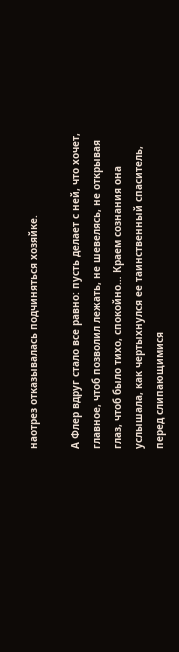наотрез отказывалась подчиняться хозяйке.

А Флер вдруг стало все равно: пусть делает с ней, что хочет, главное, чтоб позволил лежать, не шевелясь, не открывая глаз, чтоб было тихо, спокойно… Краем сознания она услышала, как чертыхнулся ее таинственный спаситель, перед слипающимися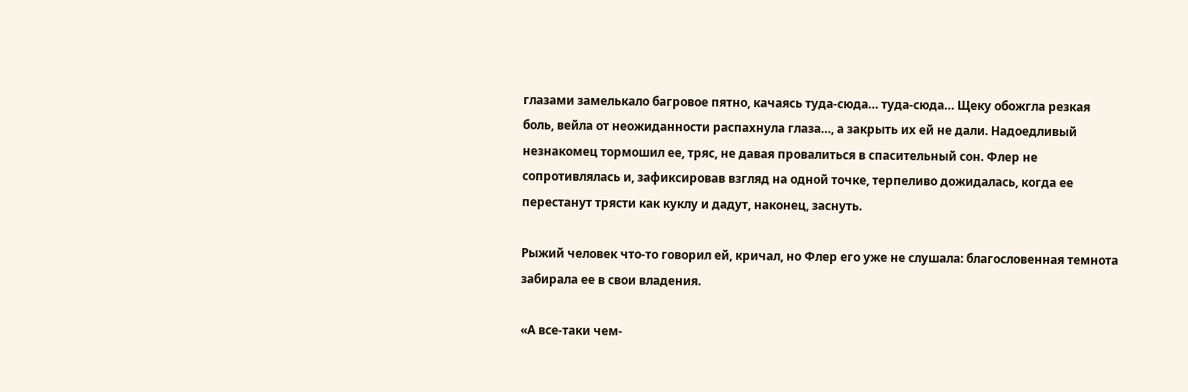глазами замелькало багровое пятно, качаясь туда-сюда… туда-сюда… Щеку обожгла резкая боль, вейла от неожиданности распахнула глаза…, а закрыть их ей не дали. Надоедливый незнакомец тормошил ее, тряс, не давая провалиться в спасительный сон. Флер не сопротивлялась и, зафиксировав взгляд на одной точке, терпеливо дожидалась, когда ее перестанут трясти как куклу и дадут, наконец, заснуть.

Рыжий человек что-то говорил ей, кричал, но Флер его уже не слушала: благословенная темнота забирала ее в свои владения.

«А все-таки чем-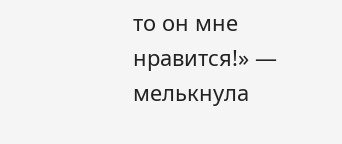то он мне нравится!» — мелькнула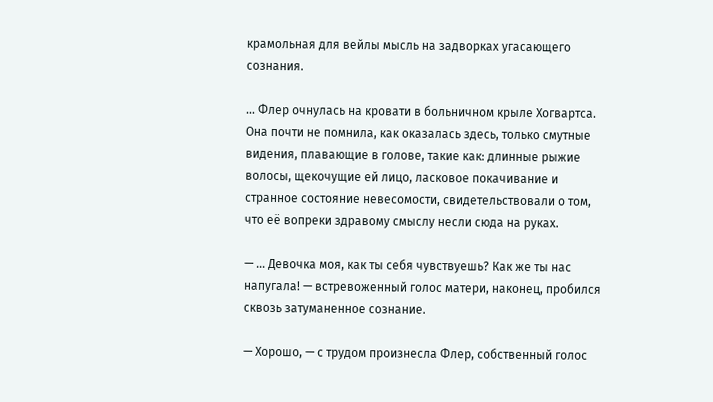крамольная для вейлы мысль на задворках угасающего сознания.

… Флер очнулась на кровати в больничном крыле Хогвартса. Она почти не помнила, как оказалась здесь, только смутные видения, плавающие в голове, такие как: длинные рыжие волосы, щекочущие ей лицо, ласковое покачивание и странное состояние невесомости, свидетельствовали о том, что её вопреки здравому смыслу несли сюда на руках.

— … Девочка моя, как ты себя чувствуешь? Как же ты нас напугала! — встревоженный голос матери, наконец, пробился сквозь затуманенное сознание.

— Хорошо, — с трудом произнесла Флер, собственный голос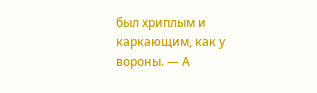был хриплым и каркающим, как у вороны. — А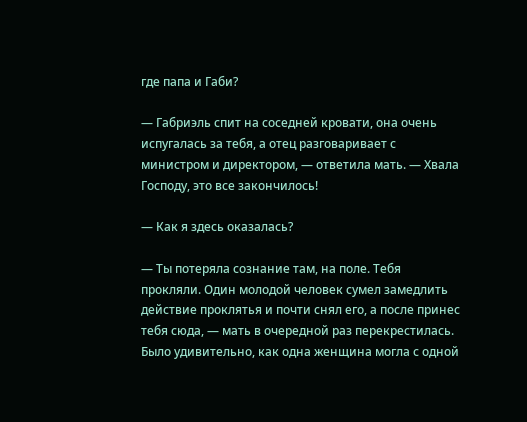где папа и Габи?

— Габриэль спит на соседней кровати, она очень испугалась за тебя, а отец разговаривает с министром и директором, — ответила мать. — Хвала Господу, это все закончилось!

— Как я здесь оказалась?

— Ты потеряла сознание там, на поле. Тебя прокляли. Один молодой человек сумел замедлить действие проклятья и почти снял его, а после принес тебя сюда, — мать в очередной раз перекрестилась. Было удивительно, как одна женщина могла с одной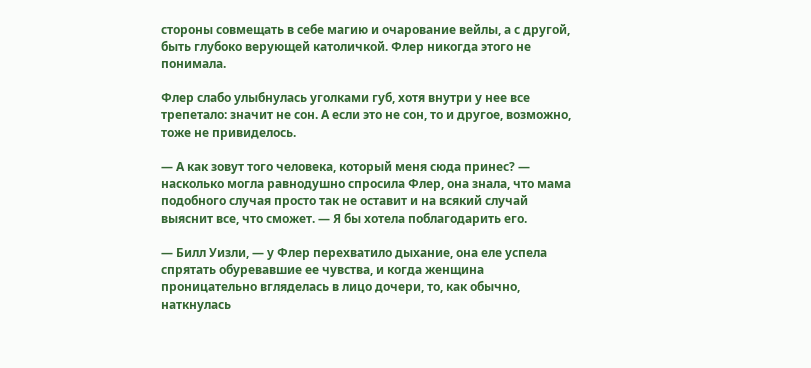стороны совмещать в себе магию и очарование вейлы, а с другой, быть глубоко верующей католичкой. Флер никогда этого не понимала.

Флер слабо улыбнулась уголками губ, хотя внутри у нее все трепетало: значит не сон. А если это не сон, то и другое, возможно, тоже не привиделось.

— А как зовут того человека, который меня сюда принес? — насколько могла равнодушно спросила Флер, она знала, что мама подобного случая просто так не оставит и на всякий случай выяснит все, что сможет. — Я бы хотела поблагодарить его.

— Билл Уизли, — у Флер перехватило дыхание, она еле успела спрятать обуревавшие ее чувства, и когда женщина проницательно вгляделась в лицо дочери, то, как обычно, наткнулась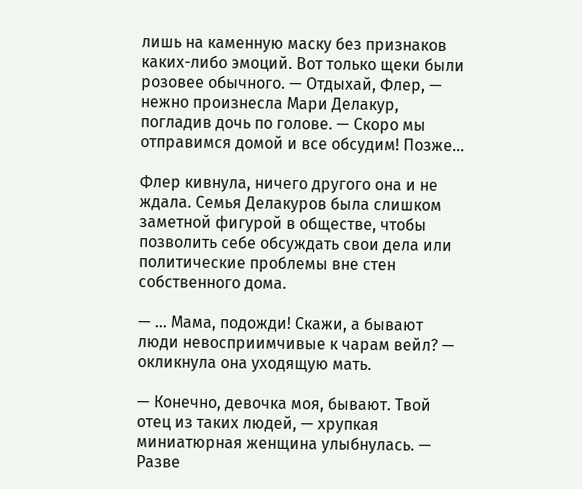лишь на каменную маску без признаков каких-либо эмоций. Вот только щеки были розовее обычного. — Отдыхай, Флер, — нежно произнесла Мари Делакур, погладив дочь по голове. — Скоро мы отправимся домой и все обсудим! Позже…

Флер кивнула, ничего другого она и не ждала. Семья Делакуров была слишком заметной фигурой в обществе, чтобы позволить себе обсуждать свои дела или политические проблемы вне стен собственного дома.

— … Мама, подожди! Скажи, а бывают люди невосприимчивые к чарам вейл? — окликнула она уходящую мать.

— Конечно, девочка моя, бывают. Твой отец из таких людей, — хрупкая миниатюрная женщина улыбнулась. — Разве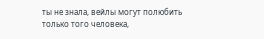ты не знала, вейлы могут полюбить только того человека,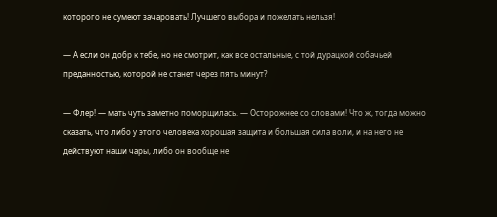которого не сумеют зачаровать! Лучшего выбора и пожелать нельзя!

— А если он добр к тебе, но не смотрит, как все остальные, с той дурацкой собачьей преданностью, которой не станет через пять минут?

— Флер! — мать чуть заметно поморщилась. — Осторожнее со словами! Что ж, тогда можно сказать, что либо у этого человека хорошая защита и большая сила воли, и на него не действуют наши чары, либо он вообще не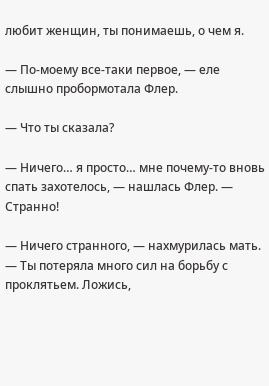любит женщин, ты понимаешь, о чем я.

— По-моему все-таки первое, — еле слышно пробормотала Флер.

— Что ты сказала?

— Ничего… я просто… мне почему-то вновь спать захотелось, — нашлась Флер. — Странно!

— Ничего странного, — нахмурилась мать. — Ты потеряла много сил на борьбу с проклятьем. Ложись,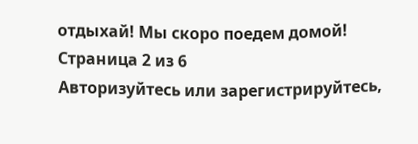отдыхай! Мы скоро поедем домой!
Страница 2 из 6
Авторизуйтесь или зарегистрируйтесь,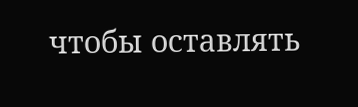чтобы оставлять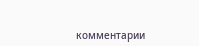комментарии